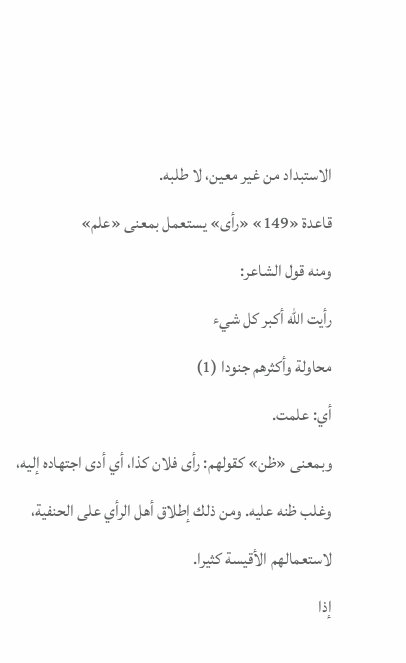الاستبداد من غير معين، لا طلبه.
قاعدة «149» «رأى» يستعمل بمعنى «علم»
ومنه قول الشاعر:
رأيت الله أكبر كل شيء
محاولة وأكثرهم جنودا (1)
أي: علمت.
وبمعنى «ظن» كقولهم: رأى فلان كذا، أي أدى اجتهاده إليه، وغلب ظنه عليه. ومن ذلك إطلاق أهل الرأي على الحنفية، لاستعمالهم الأقيسة كثيرا.
إذا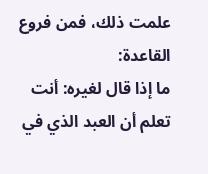علمت ذلك، فمن فروع القاعدة:
ما إذا قال لغيره: أنت تعلم أن العبد الذي في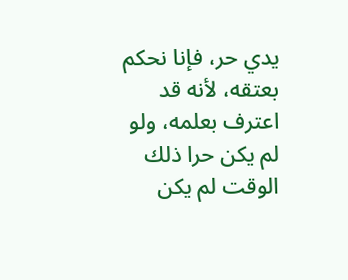يدي حر، فإنا نحكم بعتقه، لأنه قد اعترف بعلمه، ولو لم يكن حرا ذلك الوقت لم يكن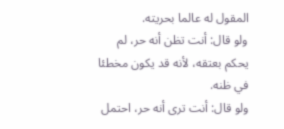المقول له عالما بحريته.
ولو قال: أنت تظن أنه حر، لم يحكم بعتقه، لأنه قد يكون مخطئا في ظنه.
ولو قال: أنت ترى أنه حر، احتمل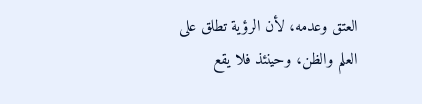العتق وعدمه، لأن الرؤية تطلق على العلم والظن، وحينئذ فلا يقع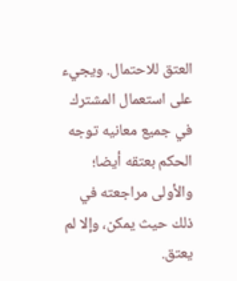العتق للاحتمال. ويجيء على استعمال المشترك في جميع معانيه توجه الحكم بعتقه أيضا؛ والأولى مراجعته في ذلك حيث يمكن، وإلا لم يعتق.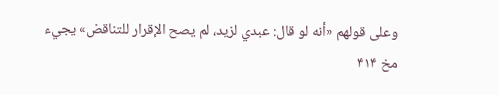وعلى قولهم «أنه لو قال: عبدي لزيد، لم يصح الإقرار للتناقض» يجيء
مخ ۴۱۴